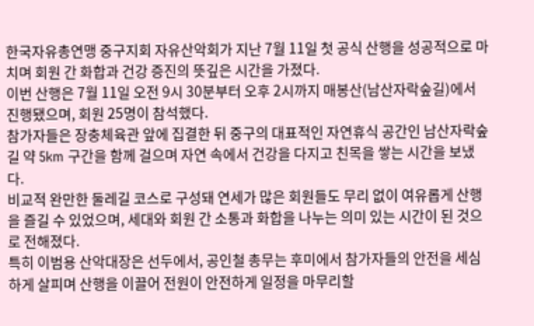한국자유총연맹 중구지회 자유산악회가 지난 7월 11일 첫 공식 산행을 성공적으로 마치며 회원 간 화합과 건강 증진의 뜻깊은 시간을 가졌다.
이번 산행은 7월 11일 오전 9시 30분부터 오후 2시까지 매봉산(남산자락숲길)에서 진행됐으며, 회원 25명이 참석했다.
참가자들은 장충체육관 앞에 집결한 뒤 중구의 대표적인 자연휴식 공간인 남산자락숲길 약 5km 구간을 함께 걸으며 자연 속에서 건강을 다지고 친목을 쌓는 시간을 보냈다.
비교적 완만한 둘레길 코스로 구성돼 연세가 많은 회원들도 무리 없이 여유롭게 산행을 즐길 수 있었으며, 세대와 회원 간 소통과 화합을 나누는 의미 있는 시간이 된 것으로 전해졌다.
특히 이범용 산악대장은 선두에서, 공인철 총무는 후미에서 참가자들의 안전을 세심하게 살피며 산행을 이끌어 전원이 안전하게 일정을 마무리할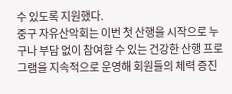수 있도록 지원했다.
중구 자유산악회는 이번 첫 산행을 시작으로 누구나 부담 없이 참여할 수 있는 건강한 산행 프로그램을 지속적으로 운영해 회원들의 체력 증진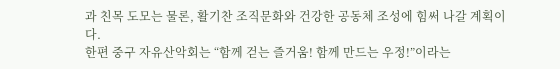과 친목 도모는 물론, 활기찬 조직문화와 건강한 공동체 조성에 힘써 나갈 계획이다.
한편 중구 자유산악회는 “함께 걷는 즐거움! 함께 만드는 우정!”이라는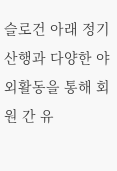슬로건 아래 정기 산행과 다양한 야외활동을 통해 회원 간 유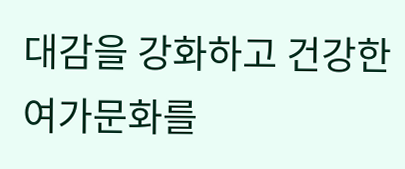대감을 강화하고 건강한 여가문화를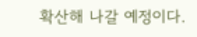확산해 나갈 예정이다.